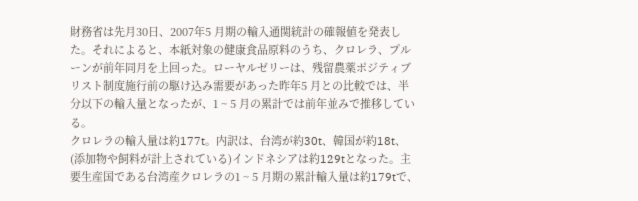財務省は先月30日、2007年5 月期の輸入通関統計の確報値を発表した。それによると、本紙対象の健康食品原料のうち、クロレラ、プルーンが前年同月を上回った。ローヤルゼリーは、残留農薬ポジティブリスト制度施行前の駆け込み需要があった昨年5 月との比較では、半分以下の輸入量となったが、1 ~ 5 月の累計では前年並みで推移している。
クロレラの輸入量は約177t。内訳は、台湾が約30t、韓国が約18t、(添加物や飼料が計上されている)インドネシアは約129tとなった。主要生産国である台湾産クロレラの1 ~ 5 月期の累計輸入量は約179tで、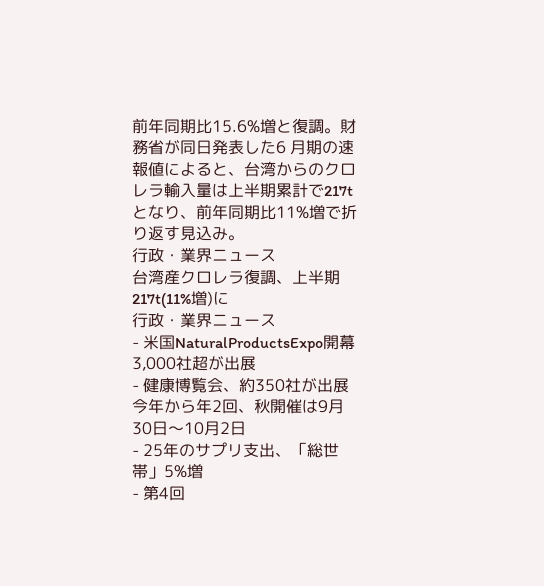前年同期比15.6%増と復調。財務省が同日発表した6 月期の速報値によると、台湾からのクロレラ輸入量は上半期累計で217tとなり、前年同期比11%増で折り返す見込み。
行政・業界ニュース
台湾産クロレラ復調、上半期217t(11%増)に
行政・業界ニュース
- 米国NaturalProductsExpo開幕 3,000社超が出展
- 健康博覧会、約350社が出展今年から年2回、秋開催は9月30日〜10月2日
- 25年のサプリ支出、「総世帯」5%増
- 第4回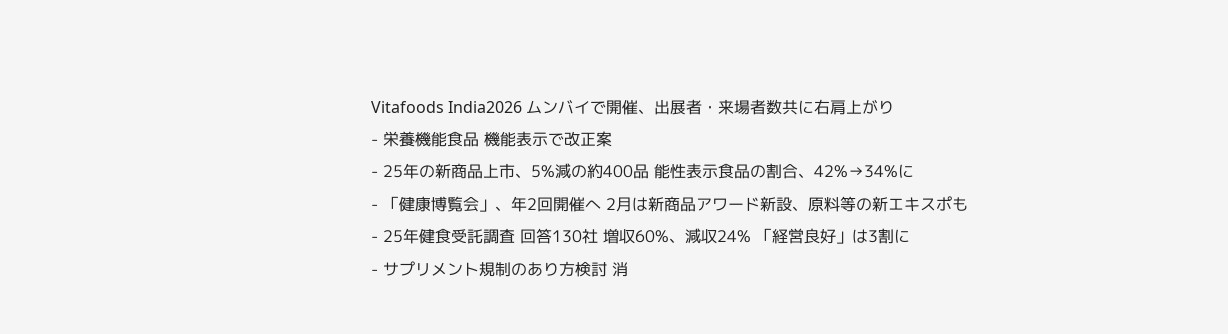Vitafoods India2026 ムンバイで開催、出展者・来場者数共に右肩上がり
- 栄養機能食品 機能表示で改正案
- 25年の新商品上市、5%減の約400品 能性表示食品の割合、42%→34%に
- 「健康博覧会」、年2回開催へ 2月は新商品アワード新設、原料等の新エキスポも
- 25年健食受託調査 回答130社 増収60%、減収24% 「経営良好」は3割に
- サプリメント規制のあり方検討 消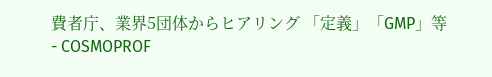費者庁、業界5団体からヒアリング 「定義」「GMP」等
- COSMOPROF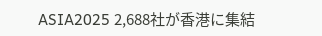ASIA2025 2,688社が香港に集結